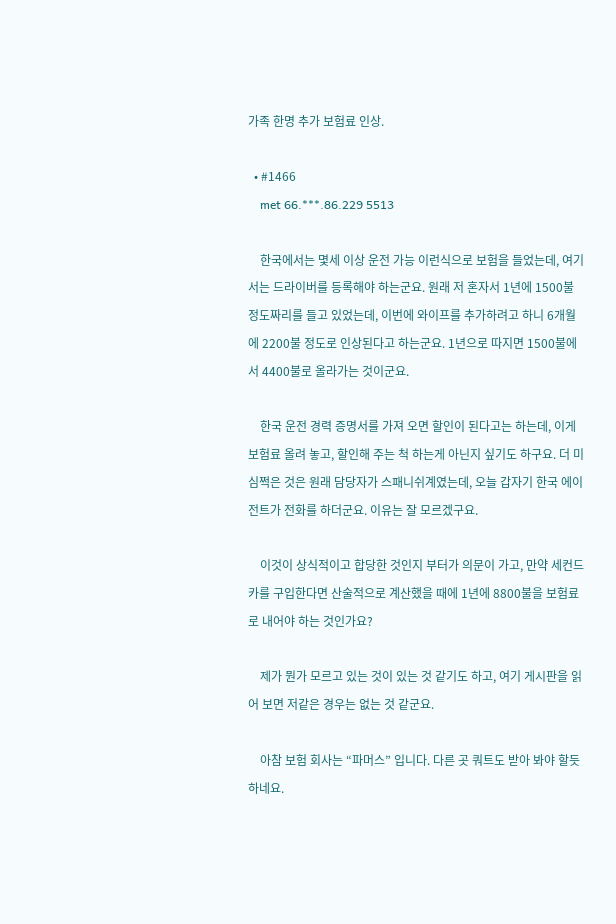가족 한명 추가 보험료 인상.

  • #1466
    met 66.***.86.229 5513

    한국에서는 몇세 이상 운전 가능 이런식으로 보험을 들었는데, 여기서는 드라이버를 등록해야 하는군요. 원래 저 혼자서 1년에 1500불 정도짜리를 들고 있었는데, 이번에 와이프를 추가하려고 하니 6개월에 2200불 정도로 인상된다고 하는군요. 1년으로 따지면 1500불에서 4400불로 올라가는 것이군요.

    한국 운전 경력 증명서를 가져 오면 할인이 된다고는 하는데, 이게 보험료 올려 놓고, 할인해 주는 척 하는게 아닌지 싶기도 하구요. 더 미심쩍은 것은 원래 담당자가 스패니쉬계였는데, 오늘 갑자기 한국 에이전트가 전화를 하더군요. 이유는 잘 모르겠구요.

    이것이 상식적이고 합당한 것인지 부터가 의문이 가고, 만약 세컨드 카를 구입한다면 산술적으로 계산했을 때에 1년에 8800불을 보험료로 내어야 하는 것인가요?

    제가 뭔가 모르고 있는 것이 있는 것 같기도 하고, 여기 게시판을 읽어 보면 저같은 경우는 없는 것 같군요.

    아참 보험 회사는 “파머스” 입니다. 다른 곳 쿼트도 받아 봐야 할듯 하네요.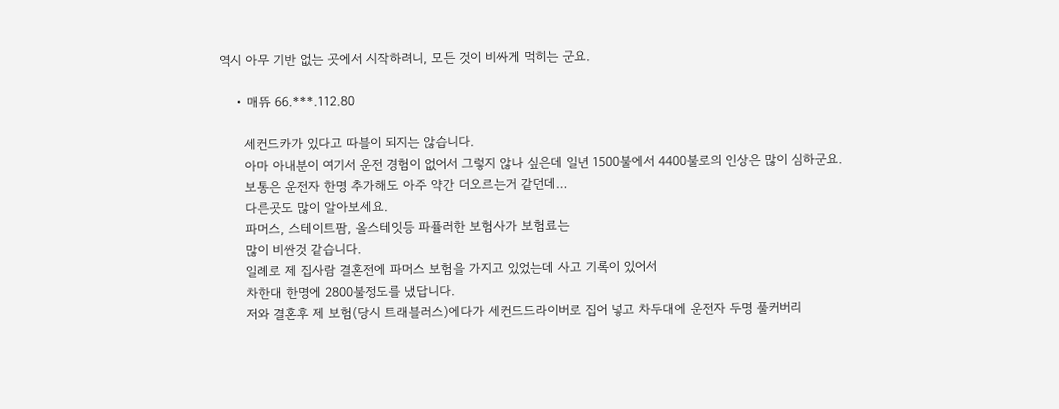역시 아무 기반 없는 곳에서 시작하려니, 모든 것이 비싸게 먹히는 군요.

    • 매뜌 66.***.112.80

      세컨드카가 있다고 따블이 되지는 않습니다.
      아마 아내분이 여기서 운전 경험이 없어서 그렇지 않나 싶은데 일년 1500불에서 4400불로의 인상은 많이 심하군요.
      보통은 운전자 한명 추가해도 아주 약간 더오르는거 같던데…
      다른곳도 많이 알아보세요.
      파머스, 스테이트팜, 올스테잇등 파퓰러한 보험사가 보험료는
      많이 비싼것 같습니다.
      일례로 제 집사람 결혼전에 파머스 보험을 가지고 있었는데 사고 기록이 있어서
      차한대 한명에 2800불정도를 냈답니다.
      저와 결혼후 제 보험(당시 트래블러스)에다가 세컨드드라이버로 집어 넣고 차두대에 운전자 두명 풀커버리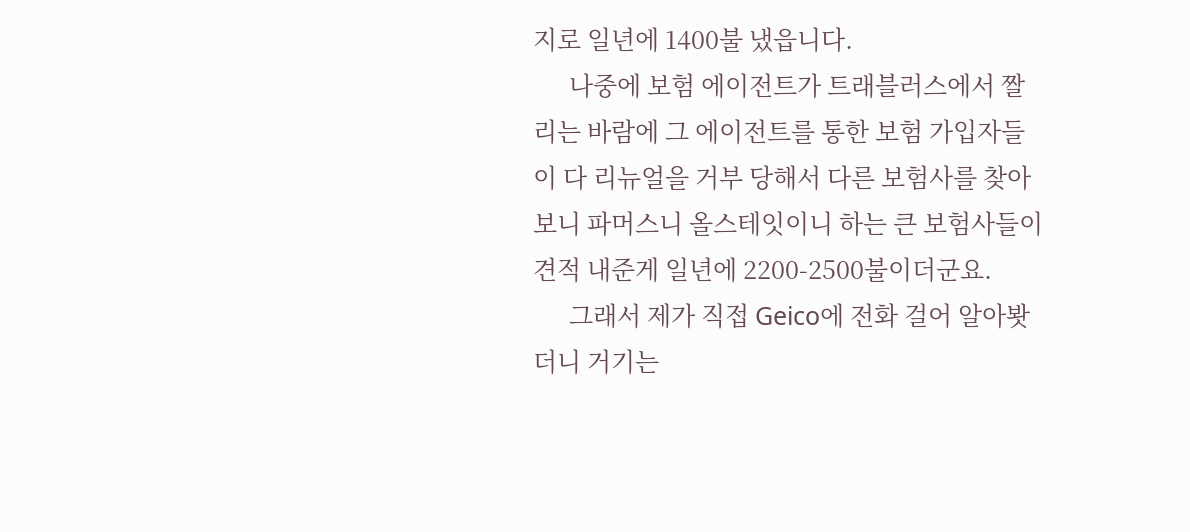지로 일년에 1400불 냈읍니다.
      나중에 보험 에이전트가 트래블러스에서 짤리는 바람에 그 에이전트를 통한 보험 가입자들이 다 리뉴얼을 거부 당해서 다른 보험사를 찾아보니 파머스니 올스테잇이니 하는 큰 보험사들이 견적 내준게 일년에 2200-2500불이더군요.
      그래서 제가 직접 Geico에 전화 걸어 알아봣더니 거기는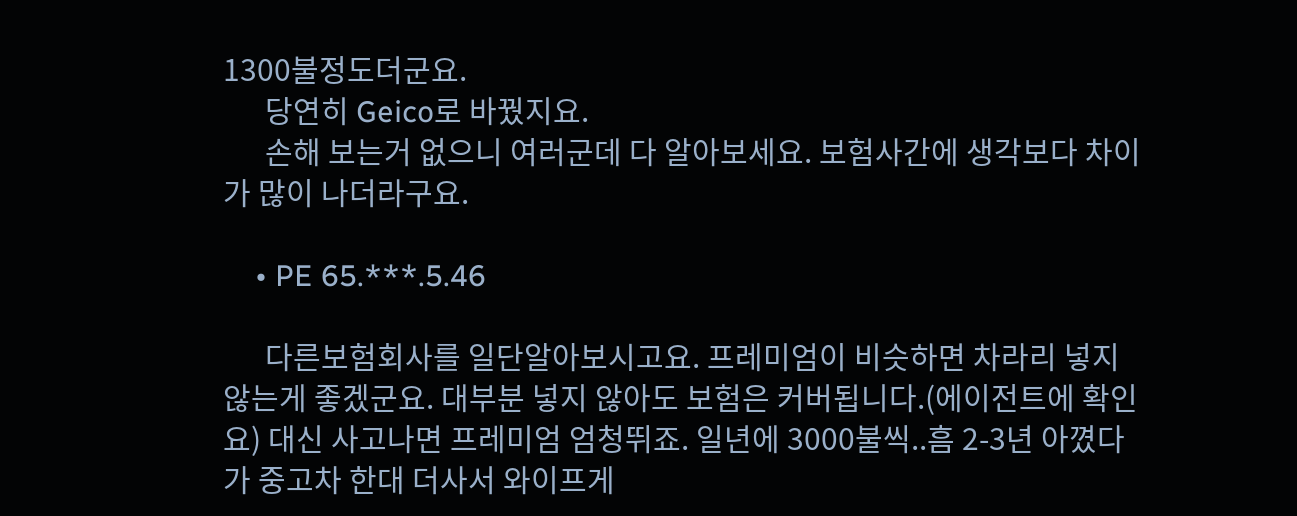1300불정도더군요.
      당연히 Geico로 바꿨지요.
      손해 보는거 없으니 여러군데 다 알아보세요. 보험사간에 생각보다 차이가 많이 나더라구요.

    • PE 65.***.5.46

      다른보험회사를 일단알아보시고요. 프레미엄이 비슷하면 차라리 넣지 않는게 좋겠군요. 대부분 넣지 않아도 보험은 커버됩니다.(에이전트에 확인요) 대신 사고나면 프레미엄 엄청뛰죠. 일년에 3000불씩..흠 2-3년 아꼈다가 중고차 한대 더사서 와이프게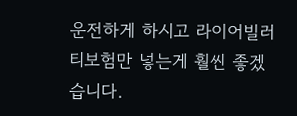운전하게 하시고 라이어빌러티보험만 넣는게 훨씬 좋겠습니다.